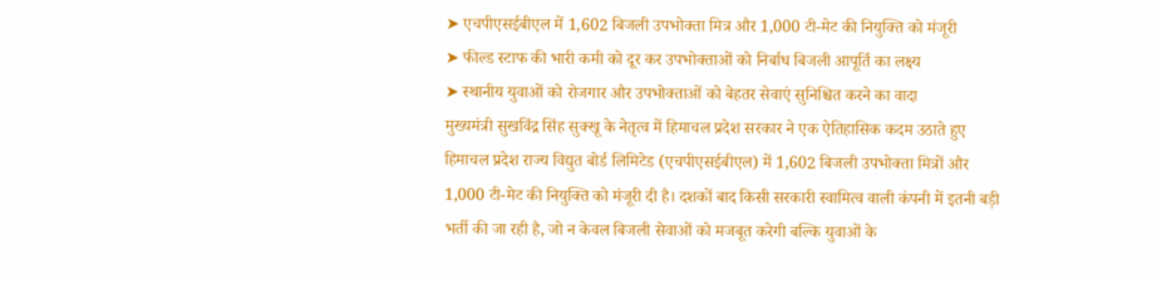➤ एचपीएसईबीएल में 1,602 बिजली उपभोक्ता मित्र और 1,000 टी-मेट की नियुक्ति को मंजूरी
➤ फील्ड स्टाफ की भारी कमी को दूर कर उपभोक्ताओं को निर्बाध बिजली आपूर्ति का लक्ष्य
➤ स्थानीय युवाओं को रोजगार और उपभोक्ताओं को बेहतर सेवाएं सुनिश्चित करने का वादा
मुख्यमंत्री सुखविंद्र सिंह सुक्खू के नेतृत्व में हिमाचल प्रदेश सरकार ने एक ऐतिहासिक कदम उठाते हुए हिमाचल प्रदेश राज्य विद्युत बोर्ड लिमिटेड (एचपीएसईबीएल) में 1,602 बिजली उपभोक्ता मित्रों और 1,000 टी-मेट की नियुक्ति को मंजूरी दी है। दशकों बाद किसी सरकारी स्वामित्व वाली कंपनी में इतनी बड़ी भर्ती की जा रही है, जो न केवल बिजली सेवाओं को मजबूत करेगी बल्कि युवाओं के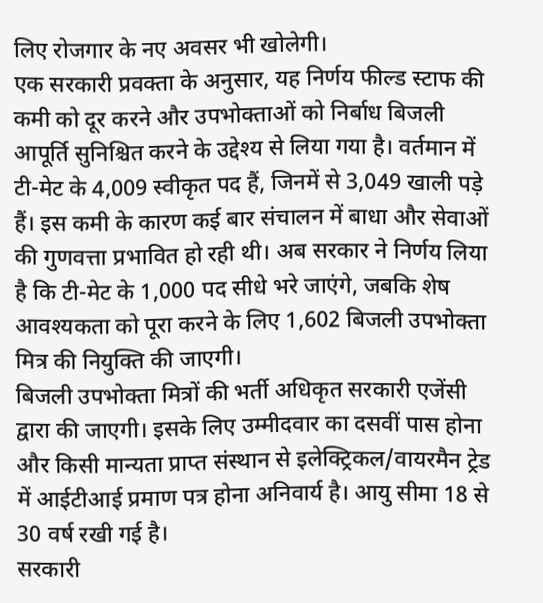लिए रोजगार के नए अवसर भी खोलेगी।
एक सरकारी प्रवक्ता के अनुसार, यह निर्णय फील्ड स्टाफ की कमी को दूर करने और उपभोक्ताओं को निर्बाध बिजली आपूर्ति सुनिश्चित करने के उद्देश्य से लिया गया है। वर्तमान में टी-मेट के 4,009 स्वीकृत पद हैं, जिनमें से 3,049 खाली पड़े हैं। इस कमी के कारण कई बार संचालन में बाधा और सेवाओं की गुणवत्ता प्रभावित हो रही थी। अब सरकार ने निर्णय लिया है कि टी-मेट के 1,000 पद सीधे भरे जाएंगे, जबकि शेष आवश्यकता को पूरा करने के लिए 1,602 बिजली उपभोक्ता मित्र की नियुक्ति की जाएगी।
बिजली उपभोक्ता मित्रों की भर्ती अधिकृत सरकारी एजेंसी द्वारा की जाएगी। इसके लिए उम्मीदवार का दसवीं पास होना और किसी मान्यता प्राप्त संस्थान से इलेक्ट्रिकल/वायरमैन ट्रेड में आईटीआई प्रमाण पत्र होना अनिवार्य है। आयु सीमा 18 से 30 वर्ष रखी गई है।
सरकारी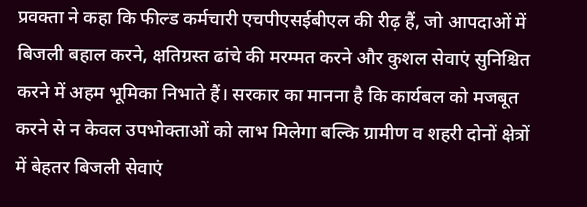प्रवक्ता ने कहा कि फील्ड कर्मचारी एचपीएसईबीएल की रीढ़ हैं, जो आपदाओं में बिजली बहाल करने, क्षतिग्रस्त ढांचे की मरम्मत करने और कुशल सेवाएं सुनिश्चित करने में अहम भूमिका निभाते हैं। सरकार का मानना है कि कार्यबल को मजबूत करने से न केवल उपभोक्ताओं को लाभ मिलेगा बल्कि ग्रामीण व शहरी दोनों क्षेत्रों में बेहतर बिजली सेवाएं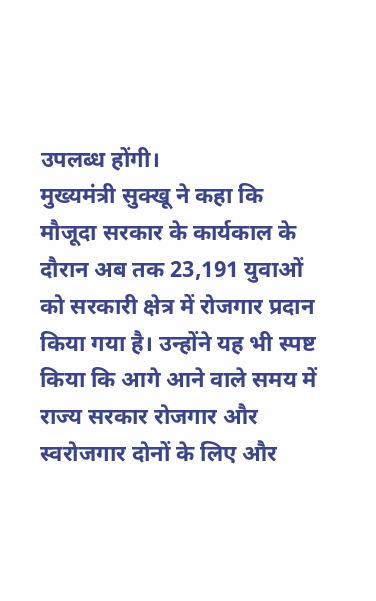उपलब्ध होंगी।
मुख्यमंत्री सुक्खू ने कहा कि मौजूदा सरकार के कार्यकाल के दौरान अब तक 23,191 युवाओं को सरकारी क्षेत्र में रोजगार प्रदान किया गया है। उन्होंने यह भी स्पष्ट किया कि आगे आने वाले समय में राज्य सरकार रोजगार और स्वरोजगार दोनों के लिए और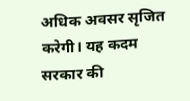अधिक अवसर सृजित करेगी। यह कदम सरकार की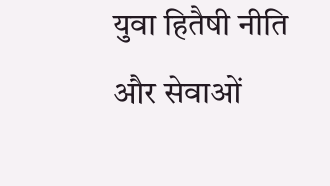युवा हितैषी नीति और सेवाओं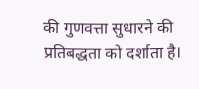की गुणवत्ता सुधारने की प्रतिबद्धता को दर्शाता है।